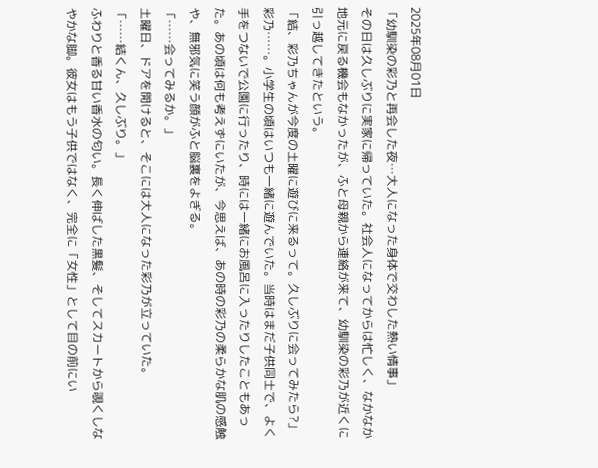2025年08月01日
「幼馴染の彩乃と再会した夜…大人になった身体で交わした熱い情事」
その日は久しぶりに実家に帰っていた。社会人になってからは忙しく、なかなか地元に戻る機会もなかったが、ふと母親から連絡が来て、幼馴染の彩乃が近くに引っ越してきたという。
「結、彩乃ちゃんが今度の土曜に遊びに来るって。久しぶりに会ってみたら?」
彩乃……。小学生の頃はいつも一緒に遊んでいた。当時はまだ子供同士で、よく手をつないで公園に行ったり、時には一緒にお風呂に入ったりしたこともあった。あの頃は何も考えずにいたが、今思えば、あの時の彩乃の柔らかな肌の感触や、無邪気に笑う顔がふと脳裏をよぎる。
「……会ってみるか。」
土曜日、ドアを開けると、そこには大人になった彩乃が立っていた。
「……結くん、久しぶり。」
ふわりと香る甘い香水の匂い。長く伸ばした黒髪、そしてスカートから覗くしなやかな脚。彼女はもう子供ではなく、完全に「女性」として目の前にい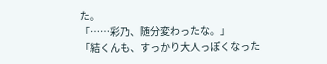た。
「……彩乃、随分変わったな。」
「結くんも、すっかり大人っぽくなった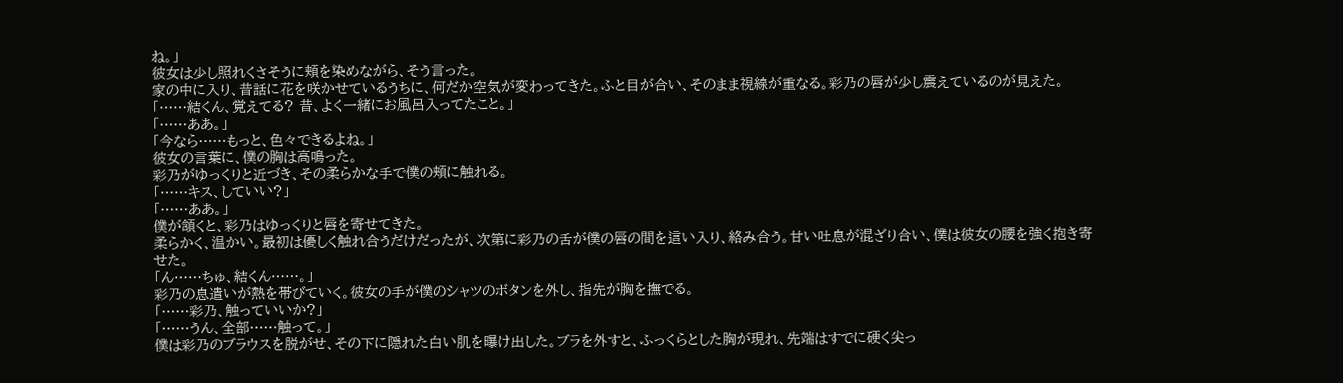ね。」
彼女は少し照れくさそうに頬を染めながら、そう言った。
家の中に入り、昔話に花を咲かせているうちに、何だか空気が変わってきた。ふと目が合い、そのまま視線が重なる。彩乃の唇が少し震えているのが見えた。
「……結くん、覚えてる? 昔、よく一緒にお風呂入ってたこと。」
「……ああ。」
「今なら……もっと、色々できるよね。」
彼女の言葉に、僕の胸は高鳴った。
彩乃がゆっくりと近づき、その柔らかな手で僕の頬に触れる。
「……キス、していい?」
「……ああ。」
僕が頷くと、彩乃はゆっくりと唇を寄せてきた。
柔らかく、温かい。最初は優しく触れ合うだけだったが、次第に彩乃の舌が僕の唇の間を這い入り、絡み合う。甘い吐息が混ざり合い、僕は彼女の腰を強く抱き寄せた。
「ん……ちゅ、結くん……。」
彩乃の息遣いが熱を帯びていく。彼女の手が僕のシャツのボタンを外し、指先が胸を撫でる。
「……彩乃、触っていいか?」
「……うん、全部……触って。」
僕は彩乃のブラウスを脱がせ、その下に隠れた白い肌を曝け出した。ブラを外すと、ふっくらとした胸が現れ、先端はすでに硬く尖っ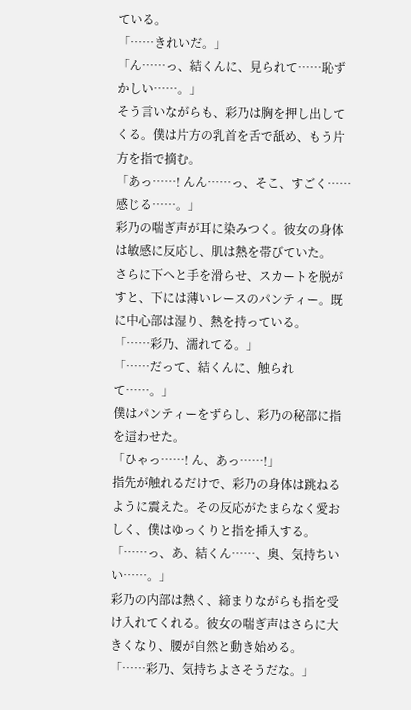ている。
「……きれいだ。」
「ん……っ、結くんに、見られて……恥ずかしい……。」
そう言いながらも、彩乃は胸を押し出してくる。僕は片方の乳首を舌で舐め、もう片方を指で摘む。
「あっ……! んん……っ、そこ、すごく……感じる……。」
彩乃の喘ぎ声が耳に染みつく。彼女の身体は敏感に反応し、肌は熱を帯びていた。
さらに下へと手を滑らせ、スカートを脱がすと、下には薄いレースのパンティー。既に中心部は湿り、熱を持っている。
「……彩乃、濡れてる。」
「……だって、結くんに、触られて……。」
僕はパンティーをずらし、彩乃の秘部に指を這わせた。
「ひゃっ……! ん、あっ……!」
指先が触れるだけで、彩乃の身体は跳ねるように震えた。その反応がたまらなく愛おしく、僕はゆっくりと指を挿入する。
「……っ、あ、結くん……、奥、気持ちいい……。」
彩乃の内部は熱く、締まりながらも指を受け入れてくれる。彼女の喘ぎ声はさらに大きくなり、腰が自然と動き始める。
「……彩乃、気持ちよさそうだな。」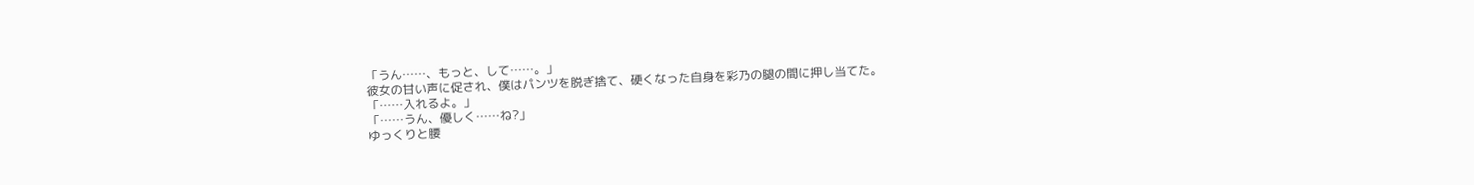「うん……、もっと、して……。」
彼女の甘い声に促され、僕はパンツを脱ぎ捨て、硬くなった自身を彩乃の腿の間に押し当てた。
「……入れるよ。」
「……うん、優しく……ね?」
ゆっくりと腰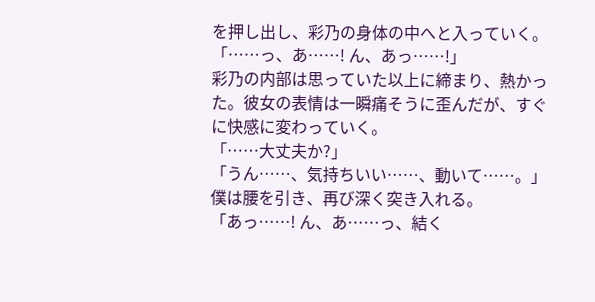を押し出し、彩乃の身体の中へと入っていく。
「……っ、あ……! ん、あっ……!」
彩乃の内部は思っていた以上に締まり、熱かった。彼女の表情は一瞬痛そうに歪んだが、すぐに快感に変わっていく。
「……大丈夫か?」
「うん……、気持ちいい……、動いて……。」
僕は腰を引き、再び深く突き入れる。
「あっ……! ん、あ……っ、結く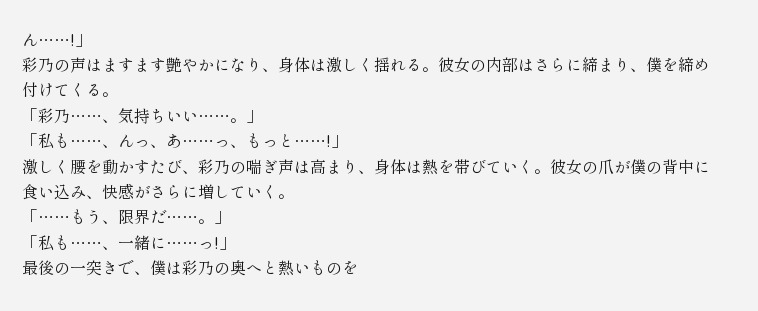ん……!」
彩乃の声はますます艶やかになり、身体は激しく揺れる。彼女の内部はさらに締まり、僕を締め付けてくる。
「彩乃……、気持ちいい……。」
「私も……、んっ、あ……っ、もっと……!」
激しく腰を動かすたび、彩乃の喘ぎ声は高まり、身体は熱を帯びていく。彼女の爪が僕の背中に食い込み、快感がさらに増していく。
「……もう、限界だ……。」
「私も……、一緒に……っ!」
最後の一突きで、僕は彩乃の奥へと熱いものを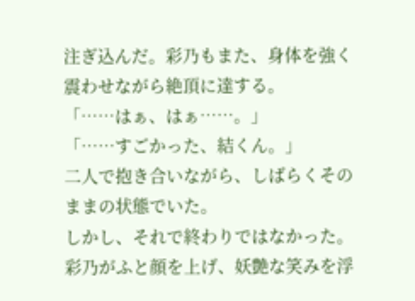注ぎ込んだ。彩乃もまた、身体を強く震わせながら絶頂に達する。
「……はぁ、はぁ……。」
「……すごかった、結くん。」
二人で抱き合いながら、しばらくそのままの状態でいた。
しかし、それで終わりではなかった。
彩乃がふと顔を上げ、妖艶な笑みを浮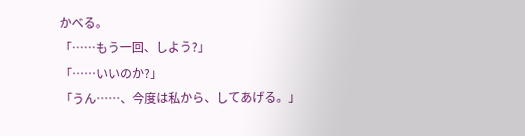かべる。
「……もう一回、しよう?」
「……いいのか?」
「うん……、今度は私から、してあげる。」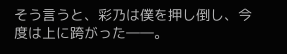そう言うと、彩乃は僕を押し倒し、今度は上に跨がった――。